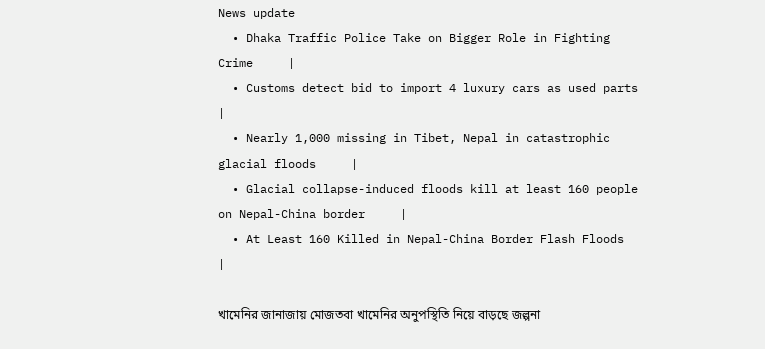News update
  • Dhaka Traffic Police Take on Bigger Role in Fighting Crime     |
  • Customs detect bid to import 4 luxury cars as used parts     |
  • Nearly 1,000 missing in Tibet, Nepal in catastrophic glacial floods     |
  • Glacial collapse-induced floods kill at least 160 people on Nepal-China border     |
  • At Least 160 Killed in Nepal-China Border Flash Floods     |

খামেনির জানাজায় মোজতবা খামেনির অনুপস্থিতি নিয়ে বাড়ছে জল্পনা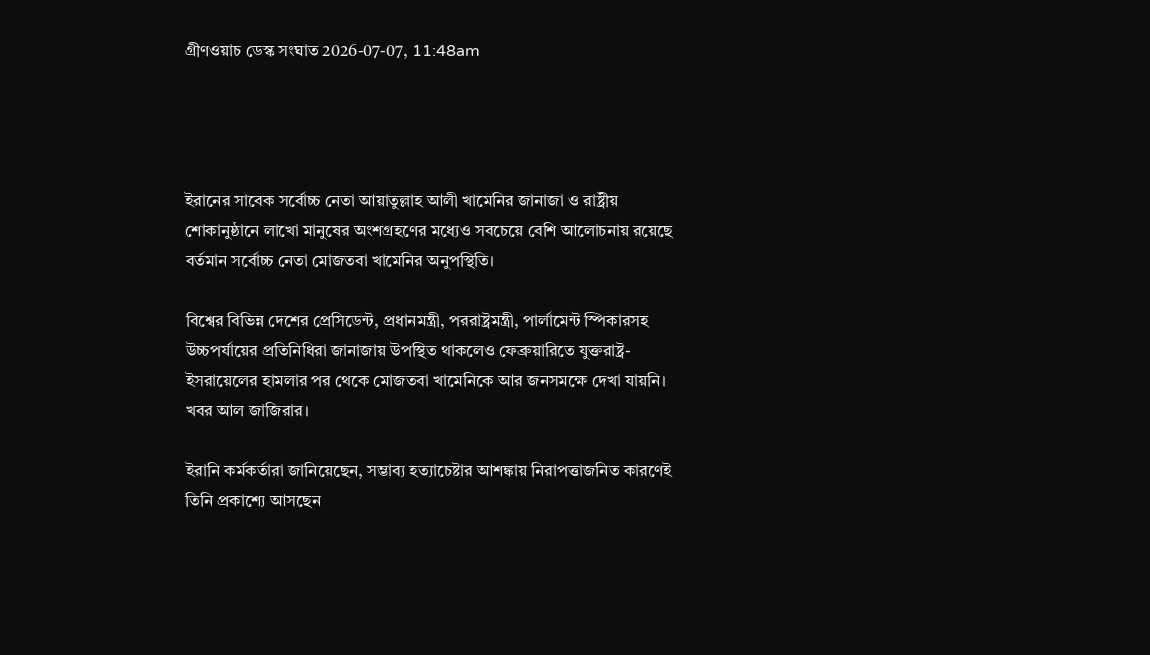গ্রীণওয়াচ ডেস্ক সংঘাত 2026-07-07, 11:48am




ইরানের সাবেক সর্বোচ্চ নেতা আয়াতুল্লাহ আলী খামেনির জানাজা ও রাষ্ট্রীয় শোকানুষ্ঠানে লাখো মানুষের অংশগ্রহণের মধ্যেও সবচেয়ে বেশি আলোচনায় রয়েছে বর্তমান সর্বোচ্চ নেতা মোজতবা খামেনির অনুপস্থিতি।

বিশ্বের বিভিন্ন দেশের প্রেসিডেন্ট, প্রধানমন্ত্রী, পররাষ্ট্রমন্ত্রী, পার্লামেন্ট স্পিকারসহ উচ্চপর্যায়ের প্রতিনিধিরা জানাজায় উপস্থিত থাকলেও ফেব্রুয়ারিতে যুক্তরাষ্ট্র-ইসরায়েলের হামলার পর থেকে মোজতবা খামেনিকে আর জনসমক্ষে দেখা যায়নি। খবর আল জাজিরার।

ইরানি কর্মকর্তারা জানিয়েছেন, সম্ভাব্য হত্যাচেষ্টার আশঙ্কায় নিরাপত্তাজনিত কারণেই তিনি প্রকাশ্যে আসছেন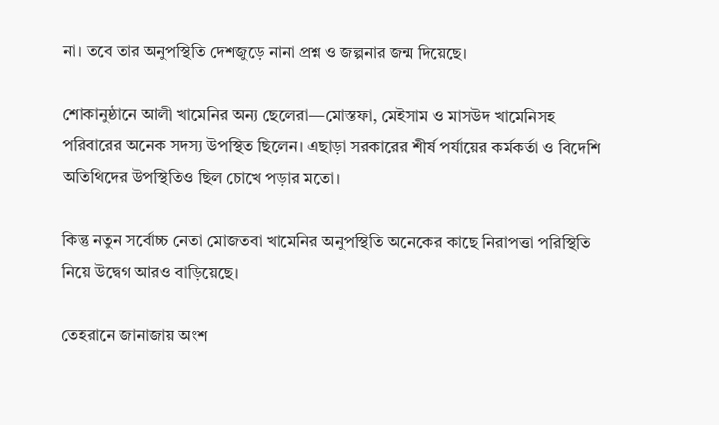না। তবে তার অনুপস্থিতি দেশজুড়ে নানা প্রশ্ন ও জল্পনার জন্ম দিয়েছে।

শোকানুষ্ঠানে আলী খামেনির অন্য ছেলেরা—মোস্তফা, মেইসাম ও মাসউদ খামেনিসহ পরিবারের অনেক সদস্য উপস্থিত ছিলেন। এছাড়া সরকারের শীর্ষ পর্যায়ের কর্মকর্তা ও বিদেশি অতিথিদের উপস্থিতিও ছিল চোখে পড়ার মতো।

কিন্তু নতুন সর্বোচ্চ নেতা মোজতবা খামেনির অনুপস্থিতি অনেকের কাছে নিরাপত্তা পরিস্থিতি নিয়ে উদ্বেগ আরও বাড়িয়েছে।

তেহরানে জানাজায় অংশ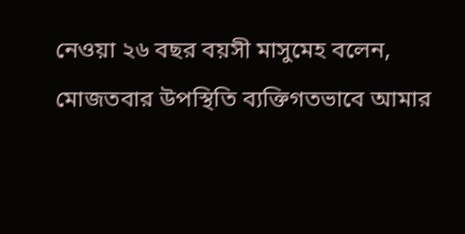নেওয়া ২৬ বছর বয়সী মাসুমেহ বলেন, মোজতবার উপস্থিতি ব্যক্তিগতভাবে আমার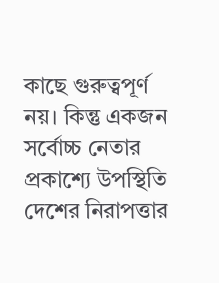কাছে গুরুত্বপূর্ণ নয়। কিন্তু একজন সর্বোচ্চ নেতার প্রকাশ্যে উপস্থিতি দেশের নিরাপত্তার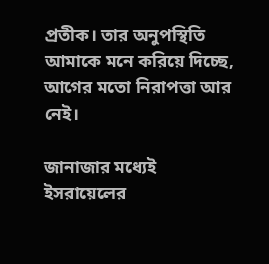প্রতীক। তার অনুপস্থিতি আমাকে মনে করিয়ে দিচ্ছে, আগের মতো নিরাপত্তা আর নেই।

জানাজার মধ্যেই ইসরায়েলের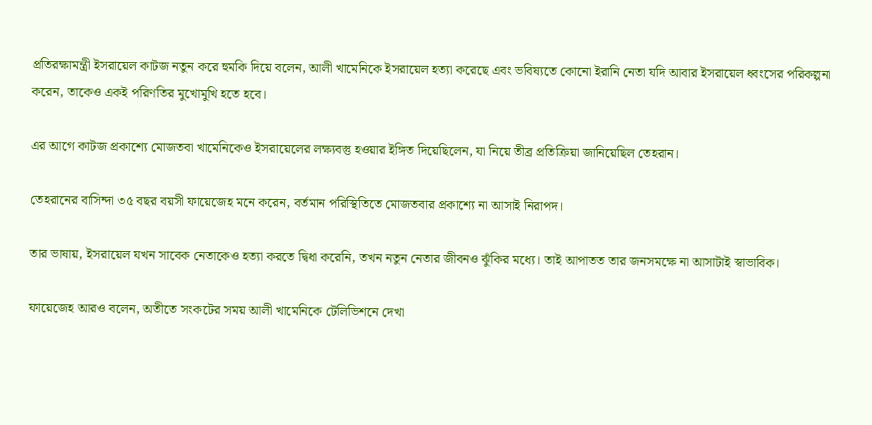প্রতিরক্ষামন্ত্রী ইসরায়েল কাটজ নতুন করে হুমকি দিয়ে বলেন, আলী খামেনিকে ইসরায়েল হত্যা করেছে এবং ভবিষ্যতে কোনো ইরানি নেতা যদি আবার ইসরায়েল ধ্বংসের পরিকল্পনা করেন, তাকেও একই পরিণতির মুখোমুখি হতে হবে।

এর আগে কাটজ প্রকাশ্যে মোজতবা খামেনিকেও ইসরায়েলের লক্ষ্যবস্তু হওয়ার ইঙ্গিত দিয়েছিলেন, যা নিয়ে তীব্র প্রতিক্রিয়া জানিয়েছিল তেহরান।

তেহরানের বাসিন্দা ৩৫ বছর বয়সী ফায়েজেহ মনে করেন, বর্তমান পরিস্থিতিতে মোজতবার প্রকাশ্যে না আসাই নিরাপদ।

তার ভাষায়, ইসরায়েল যখন সাবেক নেতাকেও হত্যা করতে দ্বিধা করেনি, তখন নতুন নেতার জীবনও ঝুঁকির মধ্যে। তাই আপাতত তার জনসমক্ষে না আসাটাই স্বাভাবিক।

ফায়েজেহ আরও বলেন, অতীতে সংকটের সময় আলী খামেনিকে টেলিভিশনে দেখা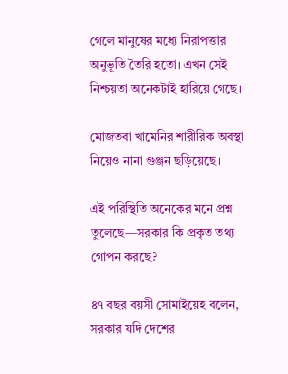গেলে মানুষের মধ্যে নিরাপত্তার অনুভূতি তৈরি হতো। এখন সেই নিশ্চয়তা অনেকটাই হারিয়ে গেছে।

মোজতবা খামেনির শারীরিক অবস্থা নিয়েও নানা গুঞ্জন ছড়িয়েছে।

এই পরিস্থিতি অনেকের মনে প্রশ্ন তুলেছে—সরকার কি প্রকৃত তথ্য গোপন করছে?

৪৭ বছর বয়সী সোমাইয়েহ বলেন, সরকার যদি দেশের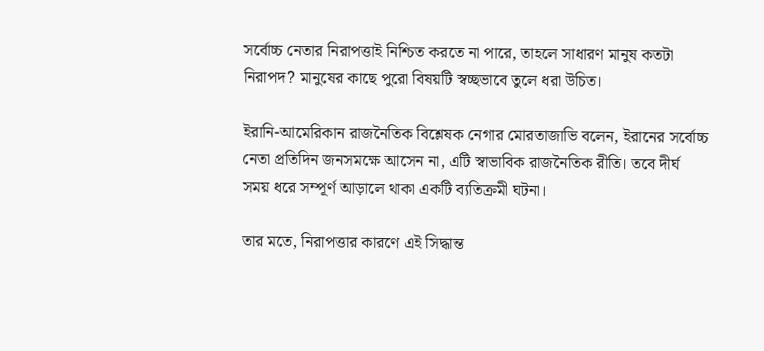সর্বোচ্চ নেতার নিরাপত্তাই নিশ্চিত করতে না পারে, তাহলে সাধারণ মানুষ কতটা নিরাপদ? মানুষের কাছে পুরো বিষয়টি স্বচ্ছভাবে তুলে ধরা উচিত।

ইরানি-আমেরিকান রাজনৈতিক বিশ্লেষক নেগার মোরতাজাভি বলেন, ইরানের সর্বোচ্চ নেতা প্রতিদিন জনসমক্ষে আসেন না, এটি স্বাভাবিক রাজনৈতিক রীতি। তবে দীর্ঘ সময় ধরে সম্পূর্ণ আড়ালে থাকা একটি ব্যতিক্রমী ঘটনা।

তার মতে, নিরাপত্তার কারণে এই সিদ্ধান্ত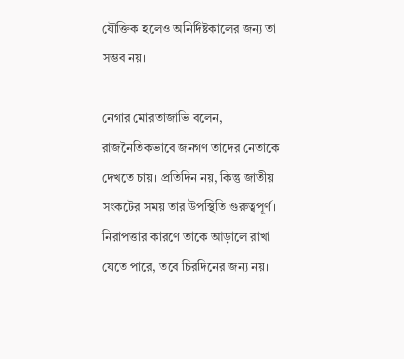যৌক্তিক হলেও অনির্দিষ্টকালের জন্য তা সম্ভব নয়।

নেগার মোরতাজাভি বলেন, রাজনৈতিকভাবে জনগণ তাদের নেতাকে দেখতে চায়। প্রতিদিন নয়, কিন্তু জাতীয় সংকটের সময় তার উপস্থিতি গুরুত্বপূর্ণ। নিরাপত্তার কারণে তাকে আড়ালে রাখা যেতে পারে, তবে চিরদিনের জন্য নয়।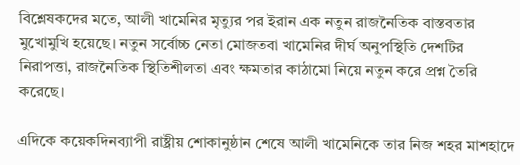বিশ্লেষকদের মতে, আলী খামেনির মৃত্যুর পর ইরান এক নতুন রাজনৈতিক বাস্তবতার মুখোমুখি হয়েছে। নতুন সর্বোচ্চ নেতা মোজতবা খামেনির দীর্ঘ অনুপস্থিতি দেশটির নিরাপত্তা, রাজনৈতিক স্থিতিশীলতা এবং ক্ষমতার কাঠামো নিয়ে নতুন করে প্রশ্ন তৈরি করেছে।

এদিকে কয়েকদিনব্যাপী রাষ্ট্রীয় শোকানুষ্ঠান শেষে আলী খামেনিকে তার নিজ শহর মাশহাদে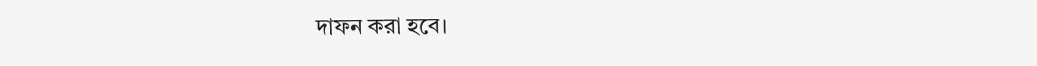দাফন করা হবে।